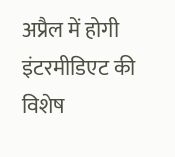अप्रैल में होगी इंटरमीडिएट की विशेष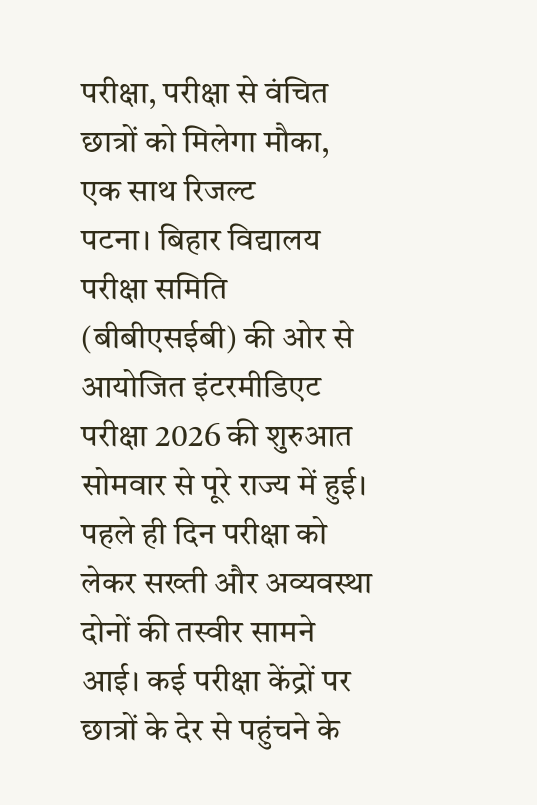परीक्षा, परीक्षा से वंचित छात्रों को मिलेगा मौका, एक साथ रिजल्ट
पटना। बिहार विद्यालय परीक्षा समिति (बीबीएसईबी) की ओर से आयोजित इंटरमीडिएट परीक्षा 2026 की शुरुआत सोमवार से पूरे राज्य में हुई। पहले ही दिन परीक्षा को लेकर सख्ती और अव्यवस्था दोनों की तस्वीर सामने आई। कई परीक्षा केंद्रों पर छात्रों के देर से पहुंचने के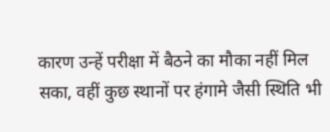कारण उन्हें परीक्षा में बैठने का मौका नहीं मिल सका, वहीं कुछ स्थानों पर हंगामे जैसी स्थिति भी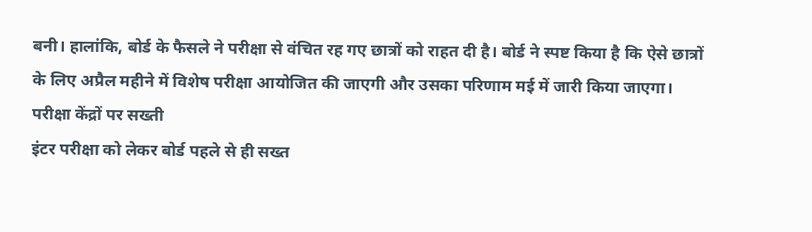बनी। हालांकि, बोर्ड के फैसले ने परीक्षा से वंचित रह गए छात्रों को राहत दी है। बोर्ड ने स्पष्ट किया है कि ऐसे छात्रों के लिए अप्रैल महीने में विशेष परीक्षा आयोजित की जाएगी और उसका परिणाम मई में जारी किया जाएगा।
परीक्षा केंद्रों पर सख्ती
इंटर परीक्षा को लेकर बोर्ड पहले से ही सख्त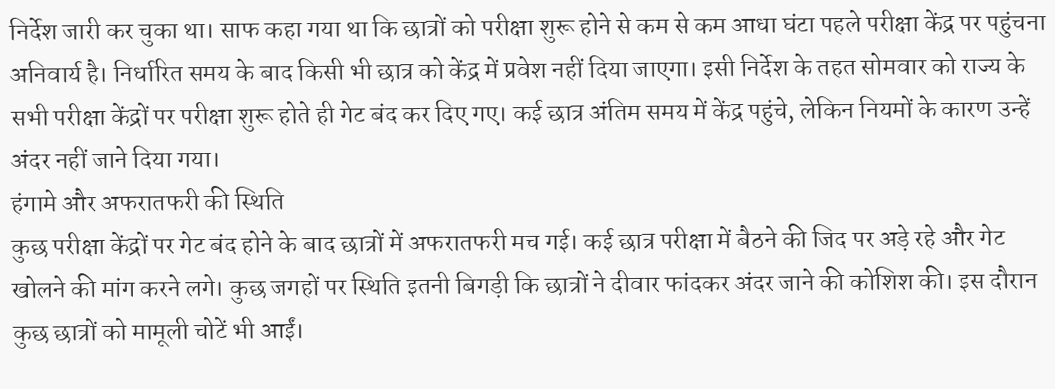निर्देश जारी कर चुका था। साफ कहा गया था कि छात्रों को परीक्षा शुरू होने से कम से कम आधा घंटा पहले परीक्षा केंद्र पर पहुंचना अनिवार्य है। निर्धारित समय के बाद किसी भी छात्र को केंद्र में प्रवेश नहीं दिया जाएगा। इसी निर्देश के तहत सोमवार को राज्य के सभी परीक्षा केंद्रों पर परीक्षा शुरू होते ही गेट बंद कर दिए गए। कई छात्र अंतिम समय में केंद्र पहुंचे, लेकिन नियमों के कारण उन्हें अंदर नहीं जाने दिया गया।
हंगामे और अफरातफरी की स्थिति
कुछ परीक्षा केंद्रों पर गेट बंद होने के बाद छात्रों में अफरातफरी मच गई। कई छात्र परीक्षा में बैठने की जिद पर अड़े रहे और गेट खोलने की मांग करने लगे। कुछ जगहों पर स्थिति इतनी बिगड़ी कि छात्रों ने दीवार फांदकर अंदर जाने की कोशिश की। इस दौरान कुछ छात्रों को मामूली चोटें भी आईं।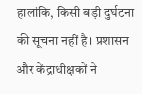हालांकि, किसी बड़ी दुर्घटना की सूचना नहीं है। प्रशासन और केंद्राधीक्षकों ने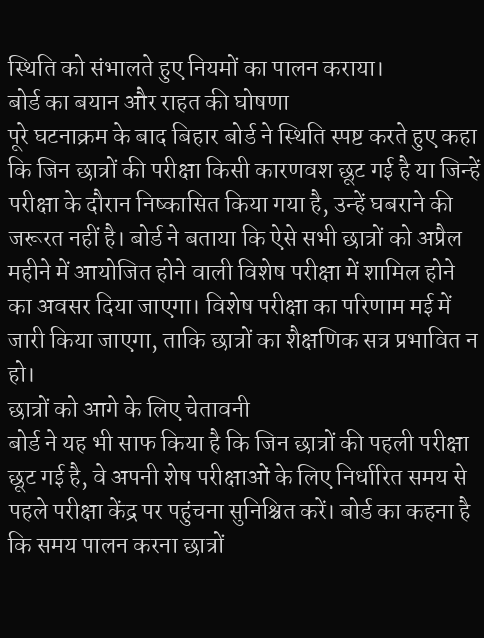स्थिति को संभालते हुए नियमों का पालन कराया।
बोर्ड का बयान और राहत की घोषणा
पूरे घटनाक्रम के बाद बिहार बोर्ड ने स्थिति स्पष्ट करते हुए कहा कि जिन छात्रों की परीक्षा किसी कारणवश छूट गई है या जिन्हें परीक्षा के दौरान निष्कासित किया गया है, उन्हें घबराने की जरूरत नहीं है। बोर्ड ने बताया कि ऐसे सभी छात्रों को अप्रैल महीने में आयोजित होने वाली विशेष परीक्षा में शामिल होने का अवसर दिया जाएगा। विशेष परीक्षा का परिणाम मई में जारी किया जाएगा, ताकि छात्रों का शैक्षणिक सत्र प्रभावित न हो।
छात्रों को आगे के लिए चेतावनी
बोर्ड ने यह भी साफ किया है कि जिन छात्रों की पहली परीक्षा छूट गई है, वे अपनी शेष परीक्षाओं के लिए निर्धारित समय से पहले परीक्षा केंद्र पर पहुंचना सुनिश्चित करें। बोर्ड का कहना है कि समय पालन करना छात्रों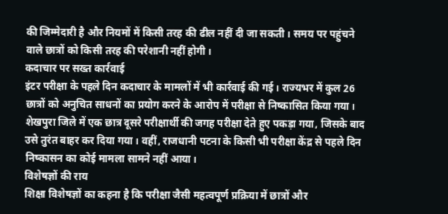की जिम्मेदारी है और नियमों में किसी तरह की ढील नहीं दी जा सकती। समय पर पहुंचने वाले छात्रों को किसी तरह की परेशानी नहीं होगी।
कदाचार पर सख्त कार्रवाई
इंटर परीक्षा के पहले दिन कदाचार के मामलों में भी कार्रवाई की गई। राज्यभर में कुल 26 छात्रों को अनुचित साधनों का प्रयोग करने के आरोप में परीक्षा से निष्कासित किया गया। शेखपुरा जिले में एक छात्र दूसरे परीक्षार्थी की जगह परीक्षा देते हुए पकड़ा गया, जिसके बाद उसे तुरंत बाहर कर दिया गया। वहीं, राजधानी पटना के किसी भी परीक्षा केंद्र से पहले दिन निष्कासन का कोई मामला सामने नहीं आया।
विशेषज्ञों की राय
शिक्षा विशेषज्ञों का कहना है कि परीक्षा जैसी महत्वपूर्ण प्रक्रिया में छात्रों और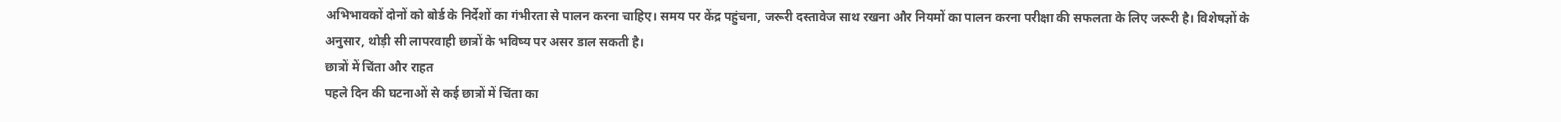अभिभावकों दोनों को बोर्ड के निर्देशों का गंभीरता से पालन करना चाहिए। समय पर केंद्र पहुंचना, जरूरी दस्तावेज साथ रखना और नियमों का पालन करना परीक्षा की सफलता के लिए जरूरी है। विशेषज्ञों के अनुसार, थोड़ी सी लापरवाही छात्रों के भविष्य पर असर डाल सकती है।
छात्रों में चिंता और राहत
पहले दिन की घटनाओं से कई छात्रों में चिंता का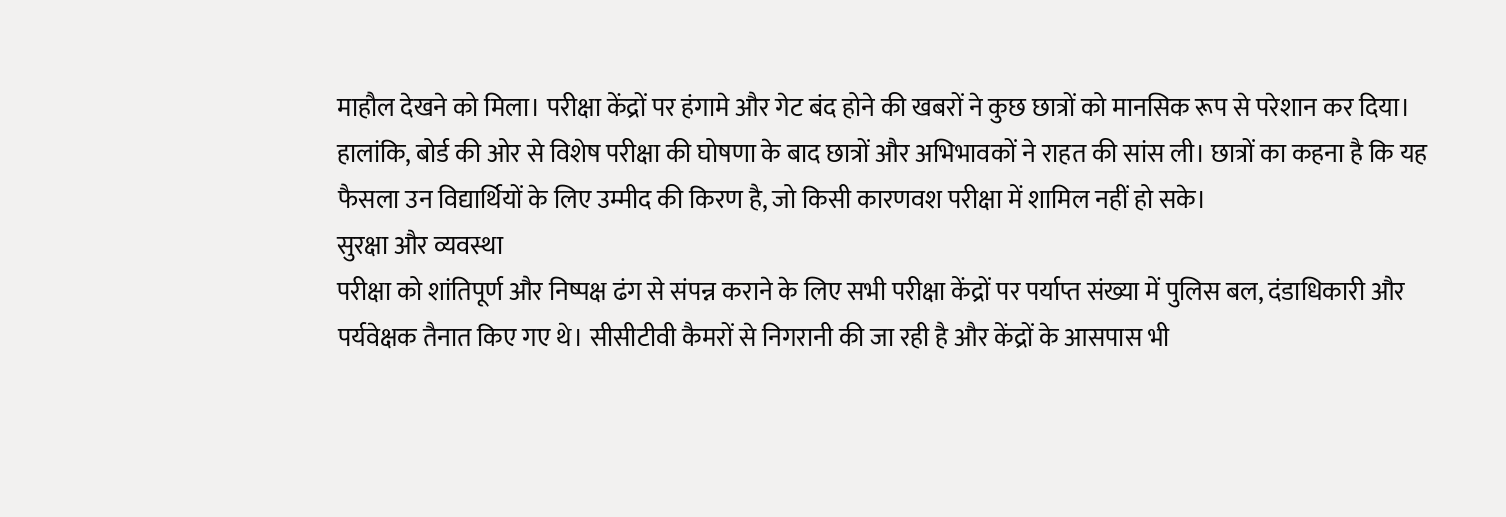माहौल देखने को मिला। परीक्षा केंद्रों पर हंगामे और गेट बंद होने की खबरों ने कुछ छात्रों को मानसिक रूप से परेशान कर दिया। हालांकि, बोर्ड की ओर से विशेष परीक्षा की घोषणा के बाद छात्रों और अभिभावकों ने राहत की सांस ली। छात्रों का कहना है कि यह फैसला उन विद्यार्थियों के लिए उम्मीद की किरण है, जो किसी कारणवश परीक्षा में शामिल नहीं हो सके।
सुरक्षा और व्यवस्था
परीक्षा को शांतिपूर्ण और निष्पक्ष ढंग से संपन्न कराने के लिए सभी परीक्षा केंद्रों पर पर्याप्त संख्या में पुलिस बल, दंडाधिकारी और पर्यवेक्षक तैनात किए गए थे। सीसीटीवी कैमरों से निगरानी की जा रही है और केंद्रों के आसपास भी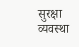सुरक्षा व्यवस्था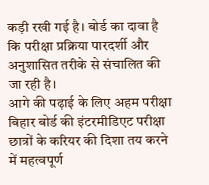कड़ी रखी गई है। बोर्ड का दावा है कि परीक्षा प्रक्रिया पारदर्शी और अनुशासित तरीके से संचालित की जा रही है।
आगे की पढ़ाई के लिए अहम परीक्षा
बिहार बोर्ड की इंटरमीडिएट परीक्षा छात्रों के करियर की दिशा तय करने में महत्वपूर्ण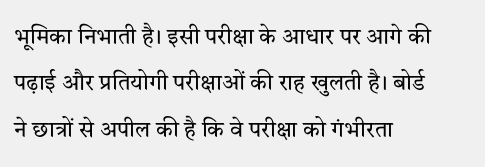भूमिका निभाती है। इसी परीक्षा के आधार पर आगे की पढ़ाई और प्रतियोगी परीक्षाओं की राह खुलती है। बोर्ड ने छात्रों से अपील की है कि वे परीक्षा को गंभीरता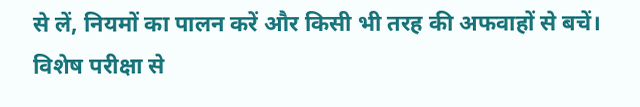से लें, नियमों का पालन करें और किसी भी तरह की अफवाहों से बचें।
विशेष परीक्षा से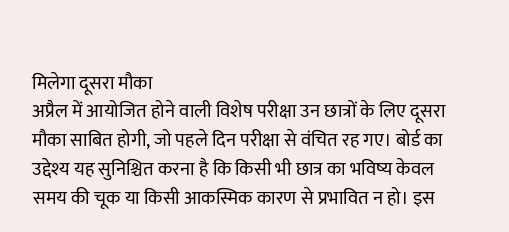मिलेगा दूसरा मौका
अप्रैल में आयोजित होने वाली विशेष परीक्षा उन छात्रों के लिए दूसरा मौका साबित होगी, जो पहले दिन परीक्षा से वंचित रह गए। बोर्ड का उद्देश्य यह सुनिश्चित करना है कि किसी भी छात्र का भविष्य केवल समय की चूक या किसी आकस्मिक कारण से प्रभावित न हो। इस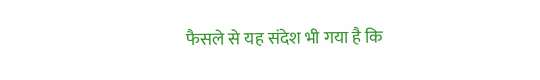फैसले से यह संदेश भी गया है कि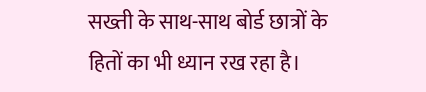सख्ती के साथ-साथ बोर्ड छात्रों के हितों का भी ध्यान रख रहा है।